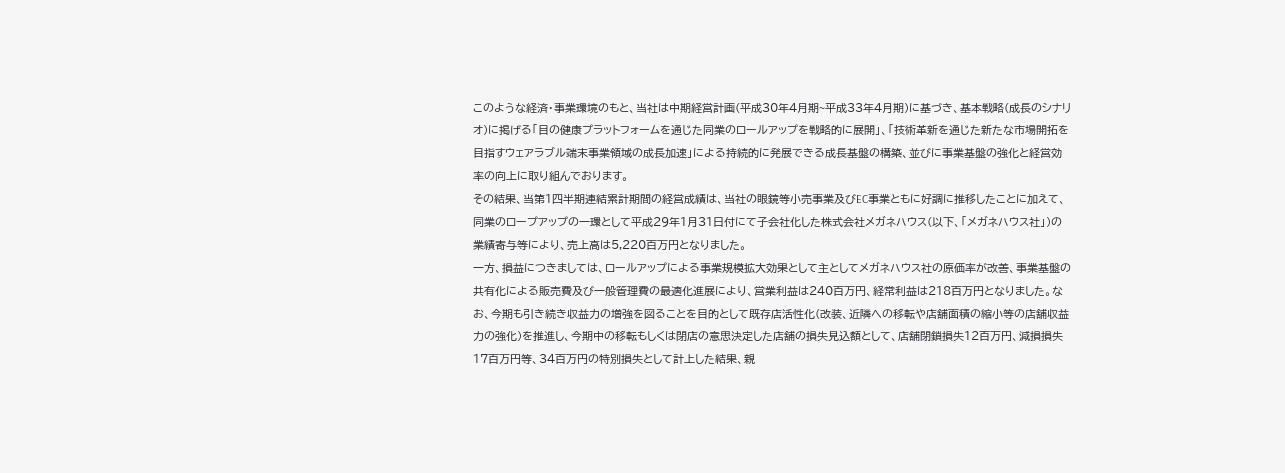このような経済・事業環境のもと、当社は中期経営計画(平成30年4月期~平成33年4月期)に基づき、基本戦略(成長のシナリオ)に掲げる「目の健康プラットフォームを通じた同業のロールアップを戦略的に展開」、「技術革新を通じた新たな市場開拓を目指すウェアラブル端末事業領域の成長加速」による持続的に発展できる成長基盤の構築、並びに事業基盤の強化と経営効率の向上に取り組んでおります。
その結果、当第1四半期連結累計期間の経営成績は、当社の眼鏡等小売事業及びEC事業ともに好調に推移したことに加えて、同業のロープアップの一環として平成29年1月31日付にて子会社化した株式会社メガネハウス(以下、「メガネハウス社」)の業績寄与等により、売上高は5,220百万円となりました。
一方、損益につきましては、ロールアップによる事業規模拡大効果として主としてメガネハウス社の原価率が改善、事業基盤の共有化による販売費及び一般管理費の最適化進展により、営業利益は240百万円、経常利益は218百万円となりました。なお、今期も引き続き収益力の増強を図ることを目的として既存店活性化(改装、近隣への移転や店舗面積の縮小等の店舗収益力の強化)を推進し、今期中の移転もしくは閉店の意思決定した店舗の損失見込額として、店舗閉鎖損失12百万円、減損損失17百万円等、34百万円の特別損失として計上した結果、親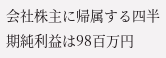会社株主に帰属する四半期純利益は98百万円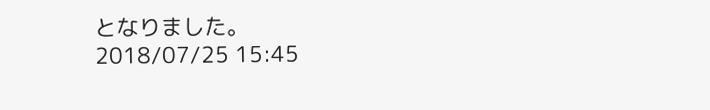となりました。
2018/07/25 15:45